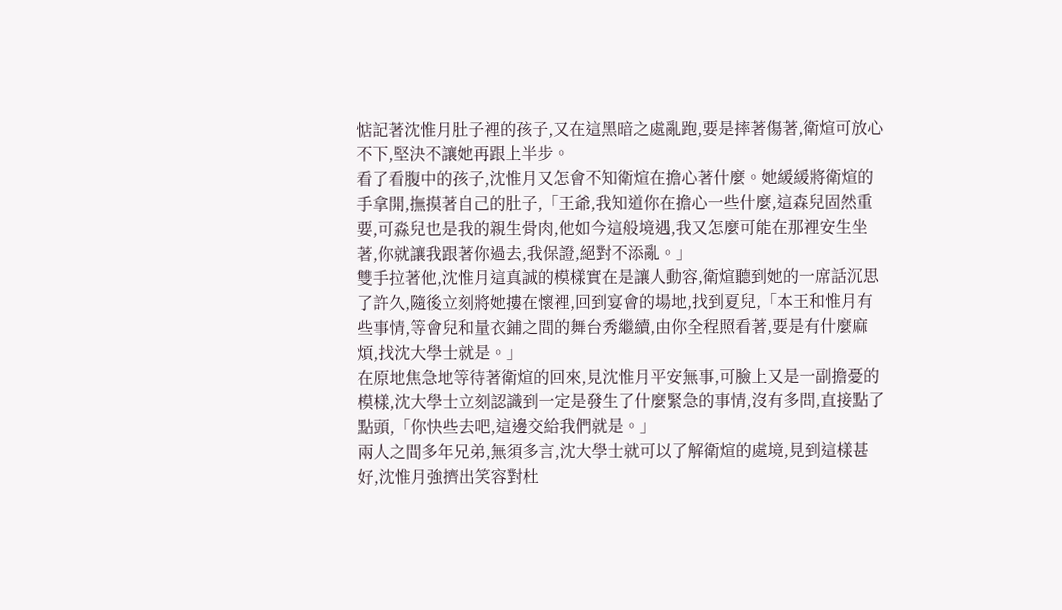惦記著沈惟月肚子裡的孩子,又在這黑暗之處亂跑,要是摔著傷著,衛煊可放心不下,堅決不讓她再跟上半步。
看了看腹中的孩子,沈惟月又怎會不知衛煊在擔心著什麼。她緩緩將衛煊的手拿開,撫摸著自己的肚子,「王爺,我知道你在擔心一些什麼,這森兒固然重要,可淼兒也是我的親生骨肉,他如今這般境遇,我又怎麼可能在那裡安生坐著,你就讓我跟著你過去,我保證,絕對不添亂。」
雙手拉著他,沈惟月這真誠的模樣實在是讓人動容,衛煊聽到她的一席話沉思了許久,隨後立刻將她摟在懷裡,回到宴會的場地,找到夏兒,「本王和惟月有些事情,等會兒和量衣鋪之間的舞台秀繼續,由你全程照看著,要是有什麼麻煩,找沈大學士就是。」
在原地焦急地等待著衛煊的回來,見沈惟月平安無事,可臉上又是一副擔憂的模樣,沈大學士立刻認識到一定是發生了什麼緊急的事情,沒有多問,直接點了點頭,「你快些去吧,這邊交給我們就是。」
兩人之間多年兄弟,無須多言,沈大學士就可以了解衛煊的處境,見到這樣甚好,沈惟月強擠出笑容對杜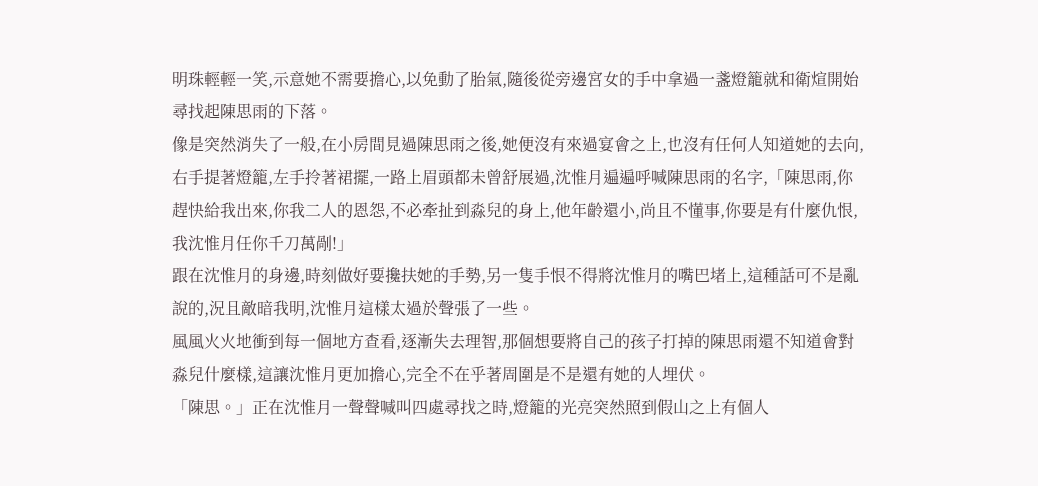明珠輕輕一笑,示意她不需要擔心,以免動了胎氣,隨後從旁邊宮女的手中拿過一盞燈籠就和衛煊開始尋找起陳思雨的下落。
像是突然消失了一般,在小房間見過陳思雨之後,她便沒有來過宴會之上,也沒有任何人知道她的去向,右手提著燈籠,左手拎著裙擺,一路上眉頭都未曾舒展過,沈惟月遍遍呼喊陳思雨的名字,「陳思雨,你趕快給我出來,你我二人的恩怨,不必牽扯到淼兒的身上,他年齡還小,尚且不懂事,你要是有什麼仇恨,我沈惟月任你千刀萬剮!」
跟在沈惟月的身邊,時刻做好要攙扶她的手勢,另一隻手恨不得將沈惟月的嘴巴堵上,這種話可不是亂說的,況且敵暗我明,沈惟月這樣太過於聲張了一些。
風風火火地衝到每一個地方查看,逐漸失去理智,那個想要將自己的孩子打掉的陳思雨還不知道會對淼兒什麼樣,這讓沈惟月更加擔心,完全不在乎著周圍是不是還有她的人埋伏。
「陳思。」正在沈惟月一聲聲喊叫四處尋找之時,燈籠的光亮突然照到假山之上有個人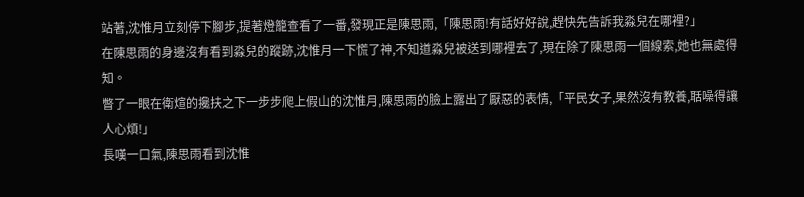站著,沈惟月立刻停下腳步,提著燈籠查看了一番,發現正是陳思雨,「陳思雨!有話好好說,趕快先告訴我淼兒在哪裡?」
在陳思雨的身邊沒有看到淼兒的蹤跡,沈惟月一下慌了神,不知道淼兒被送到哪裡去了,現在除了陳思雨一個線索,她也無處得知。
瞥了一眼在衛煊的攙扶之下一步步爬上假山的沈惟月,陳思雨的臉上露出了厭惡的表情,「平民女子,果然沒有教養,聒噪得讓人心煩!」
長嘆一口氣,陳思雨看到沈惟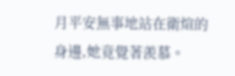月平安無事地站在衛煊的身邊,她竟覺著羨慕。